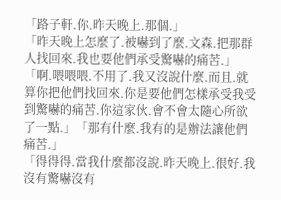「路子軒.你.昨天晚上.那個.」
「昨天晚上怎麼了.被嚇到了麼.文森.把那群人找回來.我也要他們承受驚嚇的痛苦.」
「啊.喂喂喂.不用了.我又沒說什麼.而且.就算你把他們找回來.你是要他們怎樣承受我受到驚嚇的痛苦.你這家伙.會不會太隨心所欲了一點.」「那有什麼.我有的是辦法讓他們痛苦.」
「得得得.當我什麼都沒說.昨天晚上.很好.我沒有驚嚇沒有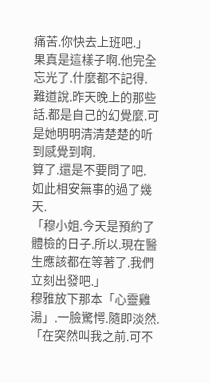痛苦.你快去上班吧.」
果真是這樣子啊.他完全忘光了.什麼都不記得.
難道說.昨天晚上的那些話.都是自己的幻覺麼.可是她明明清清楚楚的听到感覺到啊.
算了.還是不要問了吧.
如此相安無事的過了幾天.
「穆小姐.今天是預約了體檢的日子.所以.現在醫生應該都在等著了.我們立刻出發吧.」
穆雅放下那本「心靈雞湯」.一臉驚愕.隨即淡然.
「在突然叫我之前.可不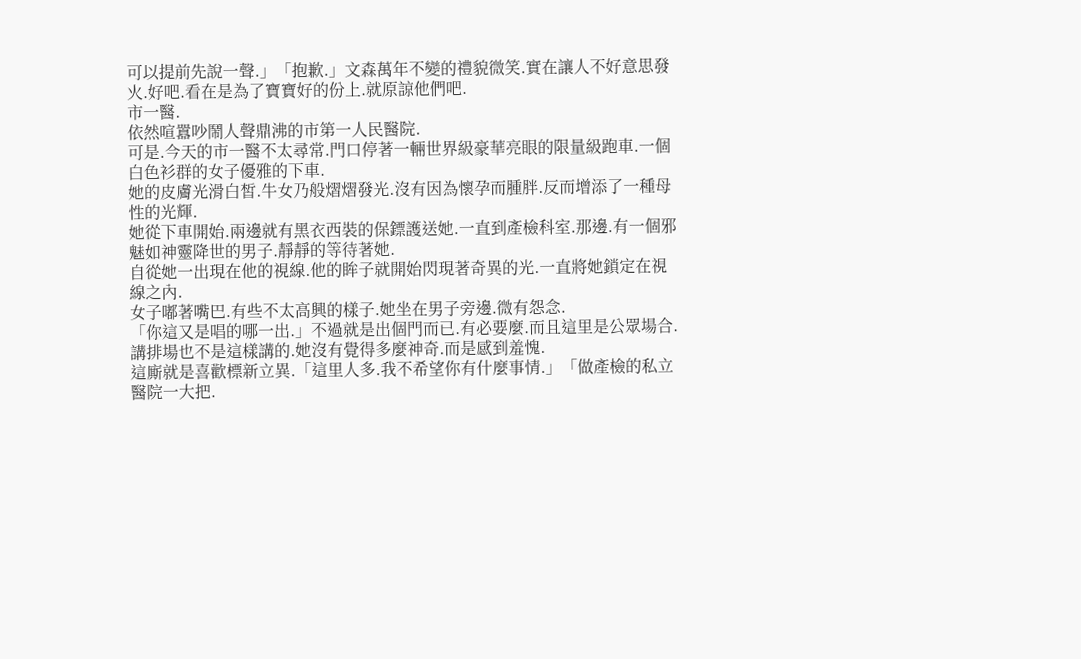可以提前先說一聲.」「抱歉.」文森萬年不變的禮貌微笑.實在讓人不好意思發火.好吧.看在是為了寶寶好的份上.就原諒他們吧.
市一醫.
依然喧囂吵鬧人聲鼎沸的市第一人民醫院.
可是.今天的市一醫不太尋常.門口停著一輛世界級豪華亮眼的限量級跑車.一個白色衫群的女子優雅的下車.
她的皮膚光滑白皙.牛女乃般熠熠發光.沒有因為懷孕而腫胖.反而增添了一種母性的光輝.
她從下車開始.兩邊就有黑衣西裝的保鏢護送她.一直到產檢科室.那邊.有一個邪魅如神靈降世的男子.靜靜的等待著她.
自從她一出現在他的視線.他的眸子就開始閃現著奇異的光.一直將她鎖定在視線之內.
女子嘟著嘴巴.有些不太高興的樣子.她坐在男子旁邊.微有怨念.
「你這又是唱的哪一出.」不過就是出個門而已.有必要麼.而且這里是公眾場合.講排場也不是這樣講的.她沒有覺得多麼神奇.而是感到羞愧.
這廝就是喜歡標新立異.「這里人多.我不希望你有什麼事情.」「做產檢的私立醫院一大把.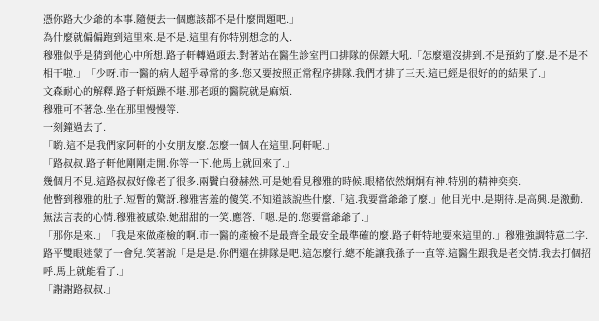憑你路大少爺的本事.隨便去一個應該都不是什麼問題吧.」
為什麼就偏偏跑到這里來.是不是.這里有你特別想念的人.
穆雅似乎是猜到他心中所想.路子軒轉過頭去.對著站在醫生診室門口排隊的保鏢大吼.「怎麼還沒排到.不是預約了麼.是不是不相干啦.」「少呀.市一醫的病人超乎尋常的多.您又要按照正常程序排隊.我們才排了三天.這已經是很好的的結果了.」
文森耐心的解釋.路子軒煩躁不堪.那老頭的醫院就是麻煩.
穆雅可不著急.坐在那里慢慢等.
一刻鐘過去了.
「喲.這不是我們家阿軒的小女朋友麼.怎麼一個人在這里.阿軒呢.」
「路叔叔.路子軒他剛剛走開.你等一下.他馬上就回來了.」
幾個月不見.這路叔叔好像老了很多.兩鬢白發赫然.可是她看見穆雅的時候.眼楮依然炯炯有神.特別的精神奕奕.
他瞥到穆雅的肚子.短暫的驚訝.穆雅害羞的傻笑.不知道該說些什麼.「這.我要當爺爺了麼.」他目光中.是期待.是高興.是激動.
無法言表的心情.穆雅被感染.她甜甜的一笑.應答.「嗯.是的.您要當爺爺了.」
「那你是來.」「我是來做產檢的啊.市一醫的產檢不是最齊全最安全最準確的麼.路子軒特地要來這里的.」穆雅強調特意二字.路平雙眼迷蒙了一會兒.笑著說「是是是.你們還在排隊是吧.這怎麼行.總不能讓我孫子一直等.這醫生跟我是老交情.我去打個招呼.馬上就能看了.」
「謝謝路叔叔.」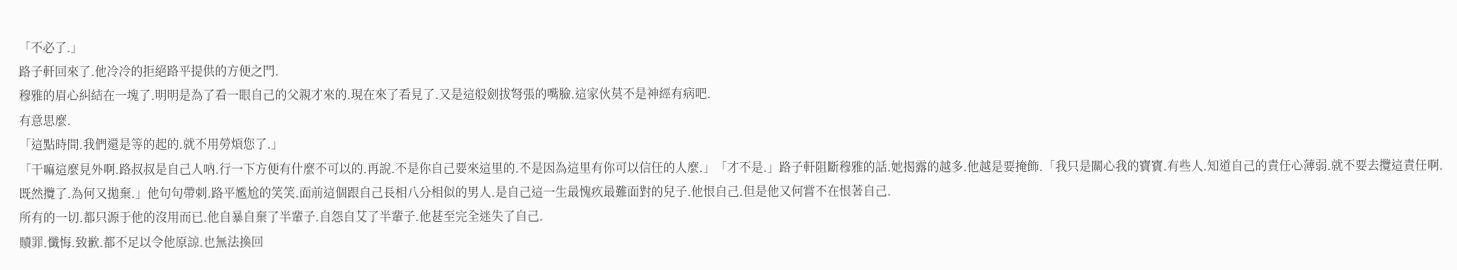「不必了.」
路子軒回來了.他冷冷的拒絕路平提供的方便之門.
穆雅的眉心糾結在一塊了.明明是為了看一眼自己的父親才來的.現在來了看見了.又是這般劍拔弩張的嘴臉.這家伙莫不是神經有病吧.
有意思麼.
「這點時間.我們還是等的起的.就不用勞煩您了.」
「干嘛這麼見外啊.路叔叔是自己人吶.行一下方便有什麼不可以的.再說.不是你自己要來這里的.不是因為這里有你可以信任的人麼.」「才不是.」路子軒阻斷穆雅的話.她揭露的越多.他越是要掩飾.「我只是關心我的寶寶.有些人.知道自己的責任心薄弱.就不要去攬這責任啊.既然攬了.為何又拋棄.」他句句帶刺.路平尷尬的笑笑.面前這個跟自己長相八分相似的男人.是自己這一生最愧疚最難面對的兒子.他恨自己.但是他又何嘗不在恨著自己.
所有的一切.都只源于他的沒用而已.他自暴自棄了半輩子.自怨自艾了半輩子.他甚至完全迷失了自己.
贖罪.懺悔.致歉.都不足以令他原諒.也無法換回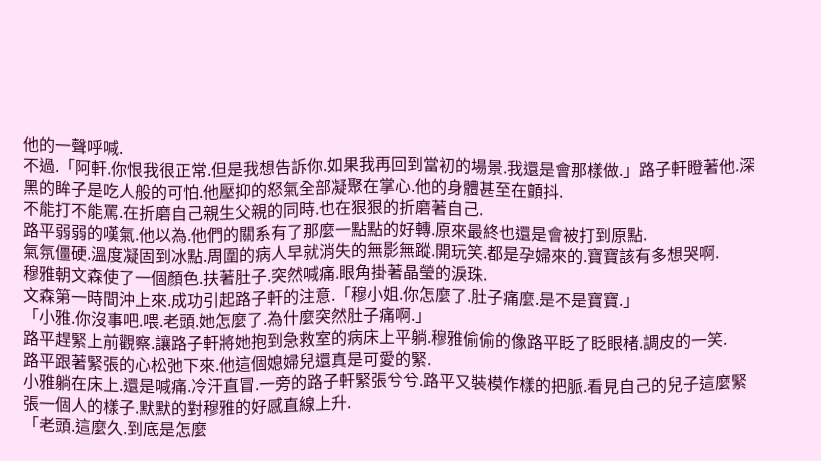他的一聲呼喊.
不過.「阿軒.你恨我很正常.但是我想告訴你.如果我再回到當初的場景.我還是會那樣做.」路子軒瞪著他.深黑的眸子是吃人般的可怕.他壓抑的怒氣全部凝聚在掌心.他的身體甚至在顫抖.
不能打不能罵.在折磨自己親生父親的同時.也在狠狠的折磨著自己.
路平弱弱的嘆氣.他以為.他們的關系有了那麼一點點的好轉.原來最終也還是會被打到原點.
氣氛僵硬.溫度凝固到冰點.周圍的病人早就消失的無影無蹤.開玩笑.都是孕婦來的.寶寶該有多想哭啊.
穆雅朝文森使了一個顏色.扶著肚子.突然喊痛.眼角掛著晶瑩的淚珠.
文森第一時間沖上來.成功引起路子軒的注意.「穆小姐.你怎麼了.肚子痛麼.是不是寶寶.」
「小雅.你沒事吧.喂.老頭.她怎麼了.為什麼突然肚子痛啊.」
路平趕緊上前觀察.讓路子軒將她抱到急救室的病床上平躺.穆雅偷偷的像路平眨了眨眼楮.調皮的一笑.
路平跟著緊張的心松弛下來.他這個媳婦兒還真是可愛的緊.
小雅躺在床上.還是喊痛.冷汗直冒.一旁的路子軒緊張兮兮.路平又裝模作樣的把脈.看見自己的兒子這麼緊張一個人的樣子.默默的對穆雅的好感直線上升.
「老頭.這麼久.到底是怎麼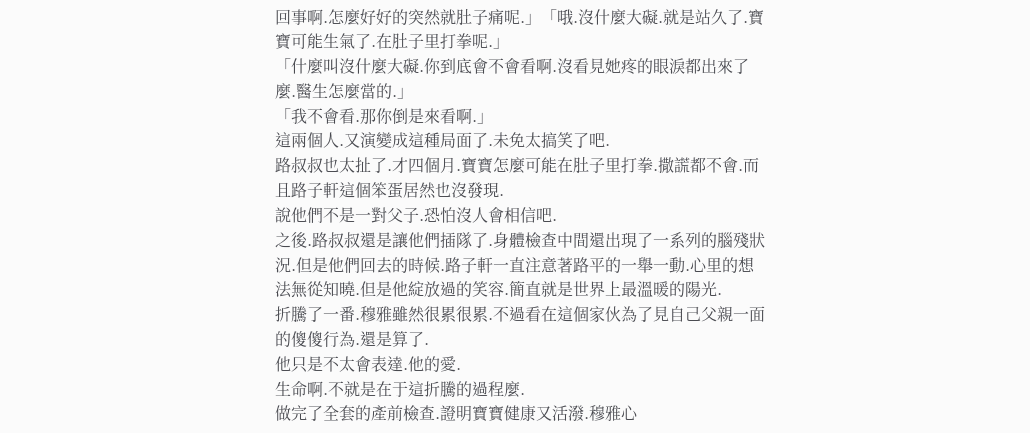回事啊.怎麼好好的突然就肚子痛呢.」「哦.沒什麼大礙.就是站久了.寶寶可能生氣了.在肚子里打拳呢.」
「什麼叫沒什麼大礙.你到底會不會看啊.沒看見她疼的眼淚都出來了麼.醫生怎麼當的.」
「我不會看.那你倒是來看啊.」
這兩個人.又演變成這種局面了.未免太搞笑了吧.
路叔叔也太扯了.才四個月.寶寶怎麼可能在肚子里打拳.撒謊都不會.而且路子軒這個笨蛋居然也沒發現.
說他們不是一對父子.恐怕沒人會相信吧.
之後.路叔叔還是讓他們插隊了.身體檢查中間還出現了一系列的腦殘狀況.但是他們回去的時候.路子軒一直注意著路平的一舉一動.心里的想法無從知曉.但是他綻放過的笑容.簡直就是世界上最溫暖的陽光.
折騰了一番.穆雅雖然很累很累.不過看在這個家伙為了見自己父親一面的傻傻行為.還是算了.
他只是不太會表達.他的愛.
生命啊.不就是在于這折騰的過程麼.
做完了全套的產前檢查.證明寶寶健康又活潑.穆雅心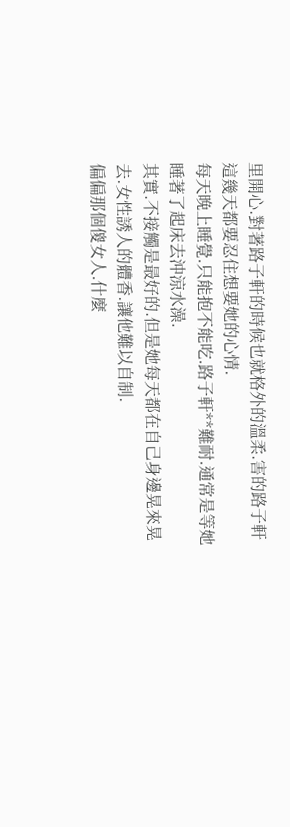里開心.對著路子軒的時候也就格外的溫柔.害的路子軒這幾天都要忍住想要她的心情.
每天晚上睡覺.只能抱不能吃.路子軒**難耐.通常是等她睡著了起床去沖涼水澡.
其實.不接觸是最好的.但是她每天都在自己身邊晃來晃去.女性誘人的體香.讓他難以自制.
偏偏那個傻女人.什麼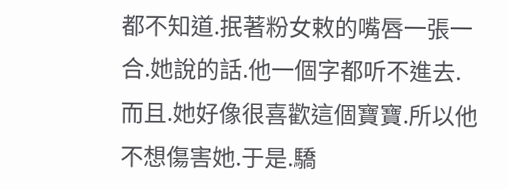都不知道.抿著粉女敕的嘴唇一張一合.她說的話.他一個字都听不進去.
而且.她好像很喜歡這個寶寶.所以他不想傷害她.于是.驕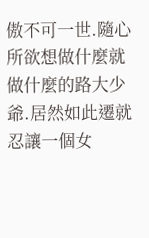傲不可一世.隨心所欲想做什麼就做什麼的路大少爺.居然如此遷就忍讓一個女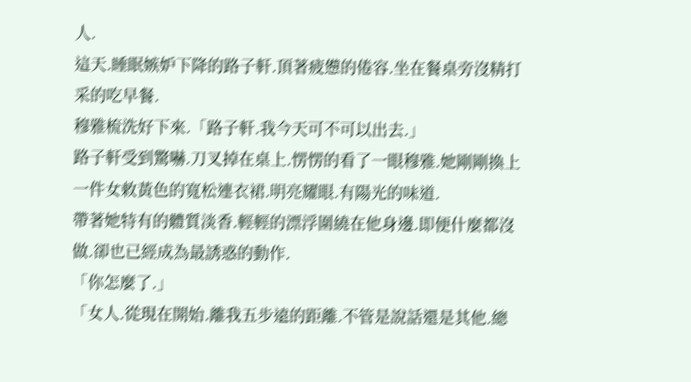人.
這天.睡眠嫉妒下降的路子軒.頂著疲憊的倦容.坐在餐桌旁沒精打采的吃早餐.
穆雅梳洗好下來.「路子軒.我今天可不可以出去.」
路子軒受到驚嚇.刀叉掉在桌上.愣愣的看了一眼穆雅.她剛剛換上一件女敕黃色的寬松連衣裙.明亮耀眼.有陽光的味道.
帶著她特有的體質淡香.輕輕的漂浮圍繞在他身邊.即便什麼都沒做.卻也已經成為最誘惑的動作.
「你怎麼了.」
「女人.從現在開始.離我五步遠的距離.不管是說話還是其他.總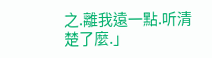之.離我遠一點.听清楚了麼.」